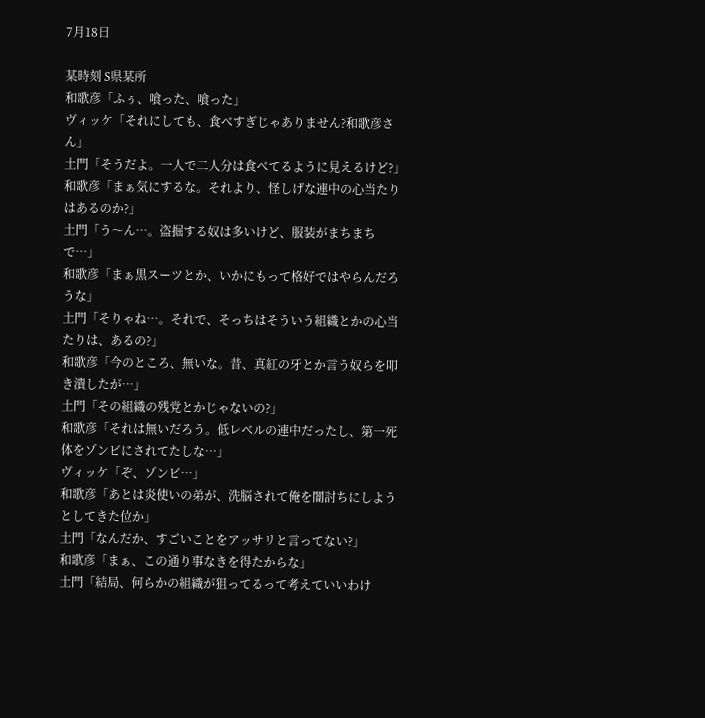7月18日

某時刻 S県某所
和歌彦「ふぅ、喰った、喰った」
ヴィッケ「それにしても、食べすぎじゃありません?和歌彦さん」
土門「そうだよ。一人で二人分は食べてるように見えるけど?」
和歌彦「まぁ気にするな。それより、怪しげな連中の心当たりはあるのか?」
土門「う〜ん…。盗掘する奴は多いけど、服装がまちまちで…」
和歌彦「まぁ黒スーツとか、いかにもって格好ではやらんだろうな」
土門「そりゃね…。それで、そっちはそういう組織とかの心当たりは、あるの?」
和歌彦「今のところ、無いな。昔、真紅の牙とか言う奴らを叩き潰したが…」
土門「その組織の残党とかじゃないの?」
和歌彦「それは無いだろう。低レベルの連中だったし、第一死体をゾンビにされてたしな…」
ヴィッケ「ぞ、ゾンビ…」
和歌彦「あとは炎使いの弟が、洗脳されて俺を闇討ちにしようとしてきた位か」
土門「なんだか、すごいことをアッサリと言ってない?」
和歌彦「まぁ、この通り事なきを得たからな」
土門「結局、何らかの組織が狙ってるって考えていいわけ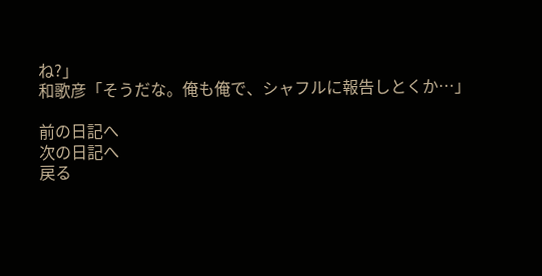ね?」
和歌彦「そうだな。俺も俺で、シャフルに報告しとくか…」

前の日記へ
次の日記へ
戻る